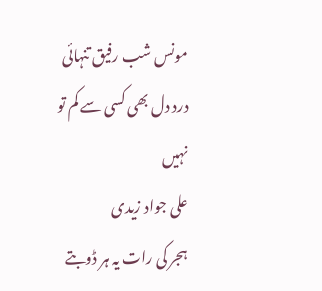مونس شب رفیق تنہائی
درد دل بھی کسی سے کم تو نہیں
علی جواد زیدی
ہجر کی رات یہ ہر ڈوبتے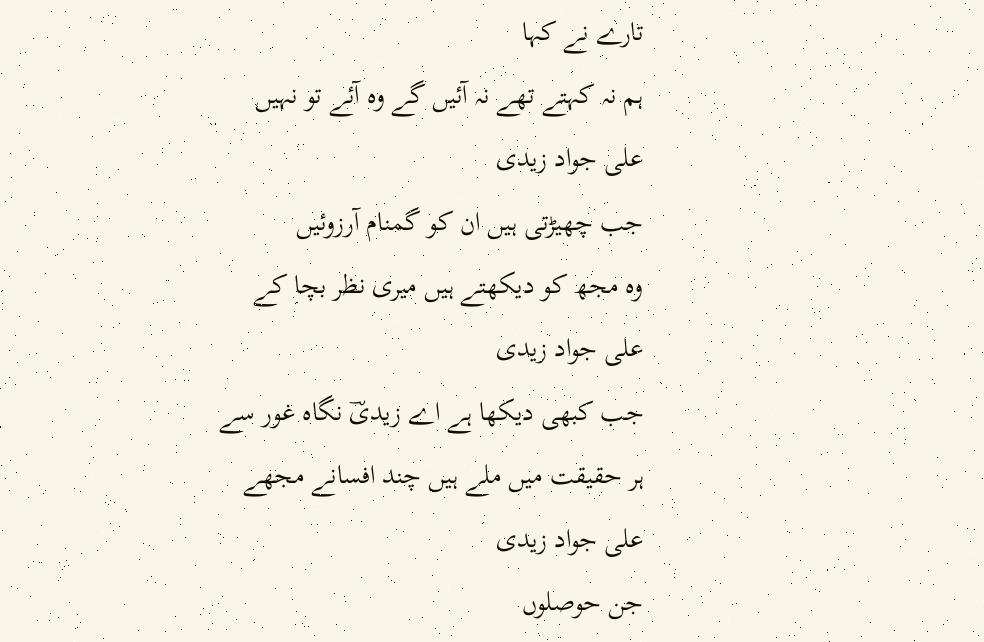تارے نے کہا
ہم نہ کہتے تھے نہ آئیں گے وہ آئے تو نہیں
علی جواد زیدی
جب چھیڑتی ہیں ان کو گمنام آرزوئیں
وہ مجھ کو دیکھتے ہیں میری نظر بچا کے
علی جواد زیدی
جب کبھی دیکھا ہے اے زیدیؔ نگاہ غور سے
ہر حقیقت میں ملے ہیں چند افسانے مجھے
علی جواد زیدی
جن حوصلوں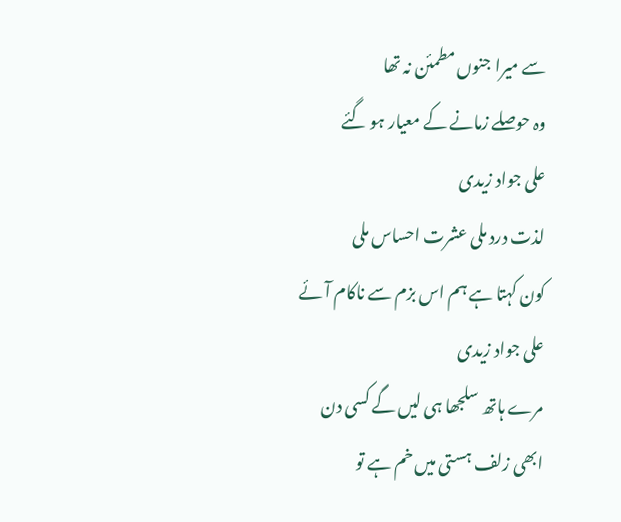سے میرا جنوں مطمئن نہ تھا
وہ حوصلے زمانے کے معیار ہو گئے
علی جواد زیدی
لذت درد ملی عشرت احساس ملی
کون کہتا ہے ہم اس بزم سے ناکام آئے
علی جواد زیدی
مرے ہاتھ سلجھا ہی لیں گے کسی دن
ابھی زلف ہستی میں خم ہے تو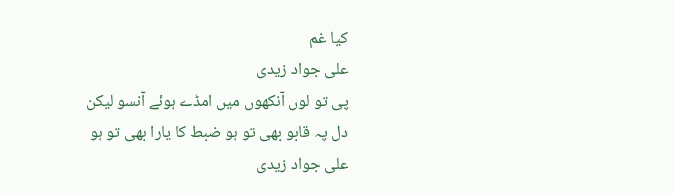کیا غم
علی جواد زیدی
پی تو لوں آنکھوں میں امڈے ہوئے آنسو لیکن
دل پہ قابو بھی تو ہو ضبط کا یارا بھی تو ہو
علی جواد زیدی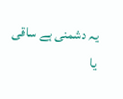یہ دشمنی ہے ساقی یا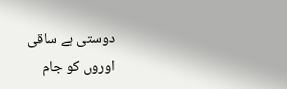دوستی ہے ساقی
اوروں کو جام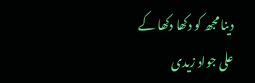دینا مجھ کو دکھا دکھا کے
علی جواد زیدی